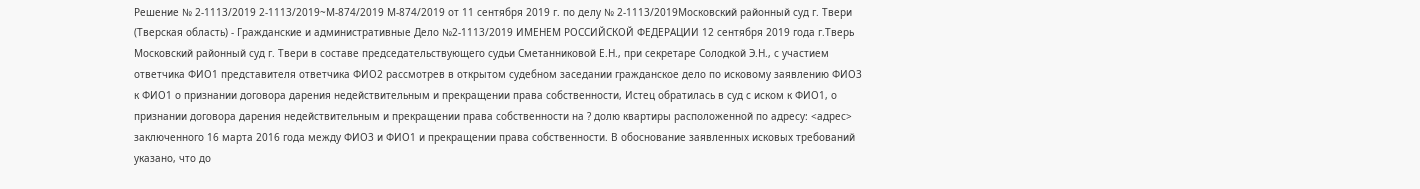Решение № 2-1113/2019 2-1113/2019~М-874/2019 М-874/2019 от 11 сентября 2019 г. по делу № 2-1113/2019Московский районный суд г. Твери (Тверская область) - Гражданские и административные Дело №2-1113/2019 ИМЕНЕМ РОССИЙСКОЙ ФЕДЕРАЦИИ 12 сентября 2019 года г.Тверь Московский районный суд г. Твери в составе председательствующего судьи Сметанниковой Е.Н., при секретаре Солодкой Э.Н., с участием ответчика ФИО1 представителя ответчика ФИО2 рассмотрев в открытом судебном заседании гражданское дело по исковому заявлению ФИО3 к ФИО1 о признании договора дарения недействительным и прекращении права собственности, Истец обратилась в суд с иском к ФИО1, о признании договора дарения недействительным и прекращении права собственности на ? долю квартиры расположенной по адресу: <адрес> заключенного 16 марта 2016 года между ФИО3 и ФИО1 и прекращении права собственности. В обоснование заявленных исковых требований указано, что до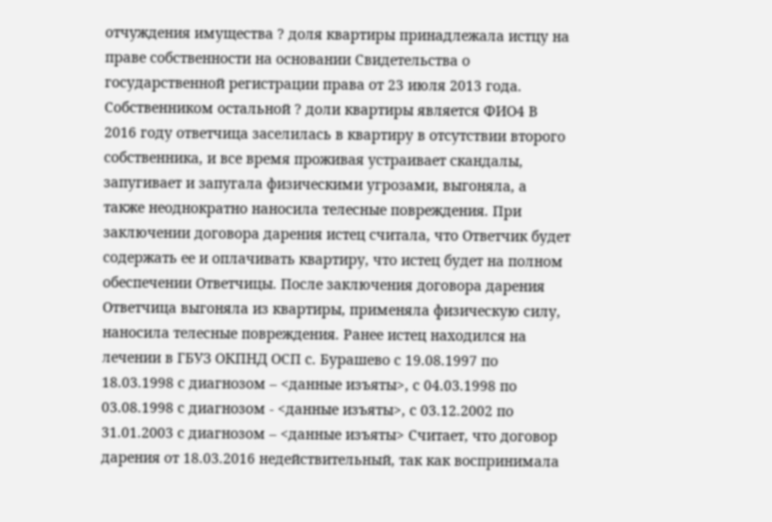отчуждения имущества ? доля квартиры принадлежала истцу на праве собственности на основании Свидетельства о государственной регистрации права от 23 июля 2013 года. Собственником остальной ? доли квартиры является ФИО4 В 2016 году ответчица заселилась в квартиру в отсутствии второго собственника, и все время проживая устраивает скандалы, запугивает и запугала физическими угрозами, выгоняла, а также неоднократно наносила телесные повреждения. При заключении договора дарения истец считала, что Ответчик будет содержать ее и оплачивать квартиру, что истец будет на полном обеспечении Ответчицы. После заключения договора дарения Ответчица выгоняла из квартиры, применяла физическую силу, наносила телесные повреждения. Ранее истец находился на лечении в ГБУЗ ОКПНД ОСП с. Бурашево с 19.08.1997 по 18.03.1998 с диагнозом – <данные изъяты>, с 04.03.1998 по 03.08.1998 с диагнозом - <данные изъяты>, с 03.12.2002 по 31.01.2003 с диагнозом – <данные изъяты> Считает, что договор дарения от 18.03.2016 недействительный, так как воспринимала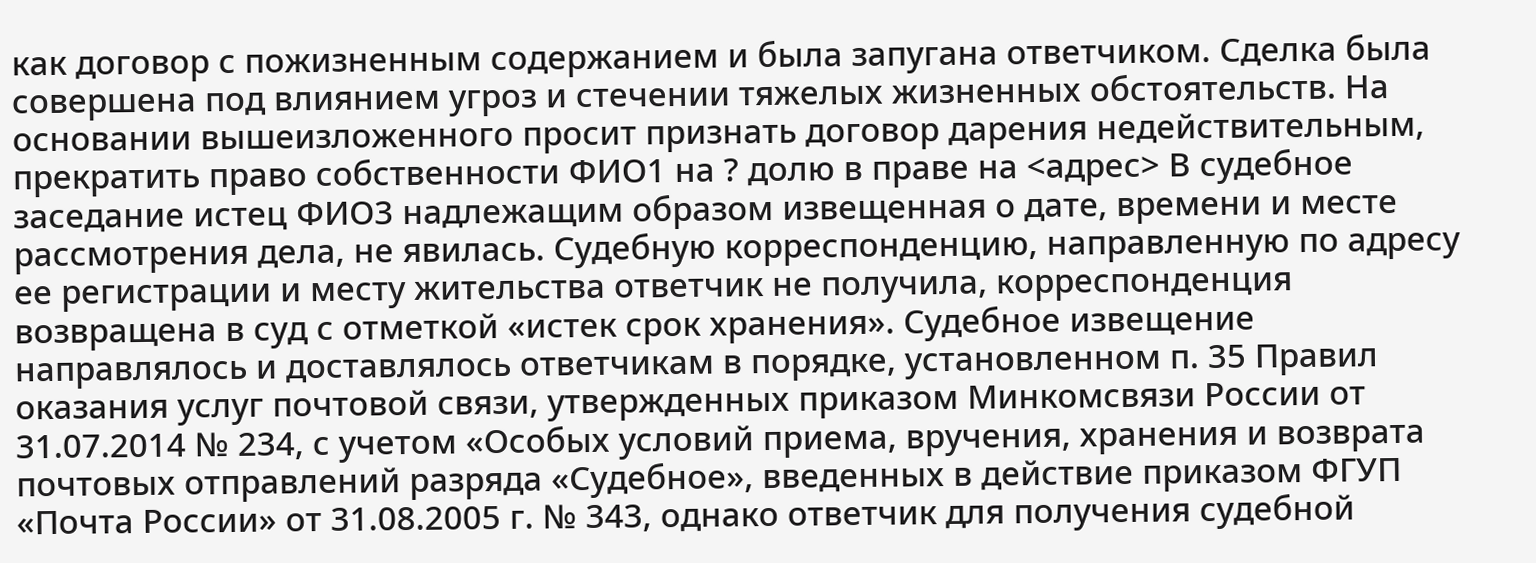как договор с пожизненным содержанием и была запугана ответчиком. Сделка была совершена под влиянием угроз и стечении тяжелых жизненных обстоятельств. На основании вышеизложенного просит признать договор дарения недействительным, прекратить право собственности ФИО1 на ? долю в праве на <адрес> В судебное заседание истец ФИО3 надлежащим образом извещенная о дате, времени и месте рассмотрения дела, не явилась. Судебную корреспонденцию, направленную по адресу ее регистрации и месту жительства ответчик не получила, корреспонденция возвращена в суд с отметкой «истек срок хранения». Судебное извещение направлялось и доставлялось ответчикам в порядке, установленном п. 35 Правил оказания услуг почтовой связи, утвержденных приказом Минкомсвязи России от 31.07.2014 № 234, с учетом «Особых условий приема, вручения, хранения и возврата почтовых отправлений разряда «Судебное», введенных в действие приказом ФГУП «Почта России» от 31.08.2005 г. № 343, однако ответчик для получения судебной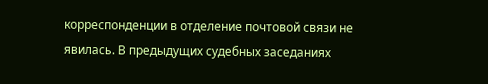корреспонденции в отделение почтовой связи не явилась. В предыдущих судебных заседаниях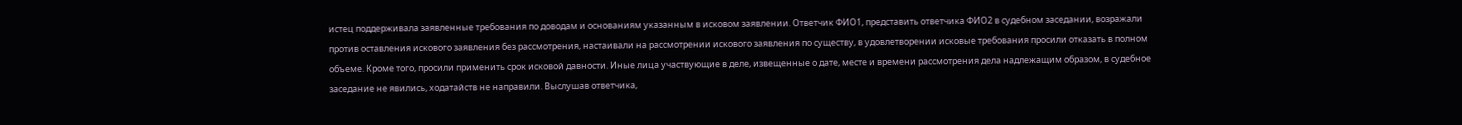истец поддерживала заявленные требования по доводам и основаниям указанным в исковом заявлении. Ответчик ФИО1, представить ответчика ФИО2 в судебном заседании, возражали против оставления искового заявления без рассмотрения, настаивали на рассмотрении искового заявления по существу, в удовлетворении исковые требования просили отказать в полном объеме. Кроме того, просили применить срок исковой давности. Иные лица участвующие в деле, извещенные о дате, месте и времени рассмотрения дела надлежащим образом, в судебное заседание не явились, ходатайств не направили. Выслушав ответчика,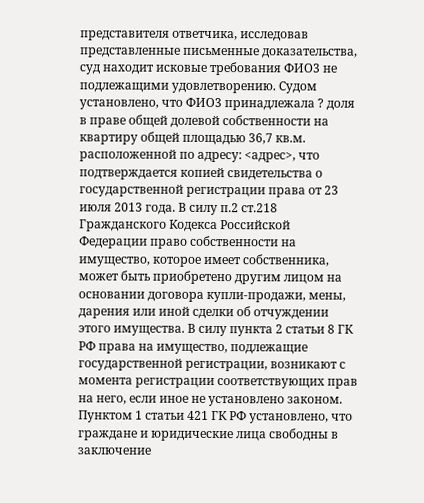представителя ответчика, исследовав представленные письменные доказательства, суд находит исковые требования ФИО3 не подлежащими удовлетворению. Судом установлено, что ФИО3 принадлежала ? доля в праве общей долевой собственности на квартиру общей площадью 36,7 кв.м. расположенной по адресу: <адрес>, что подтверждается копией свидетельства о государственной регистрации права от 23 июля 2013 года. В силу п.2 ст.218 Гражданского Кодекса Российской Федерации право собственности на имущество, которое имеет собственника, может быть приобретено другим лицом на основании договора купли-продажи, мены, дарения или иной сделки об отчуждении этого имущества. В силу пункта 2 статьи 8 ГК РФ права на имущество, подлежащие государственной регистрации, возникают с момента регистрации соответствующих прав на него, если иное не установлено законом. Пунктом 1 статьи 421 ГК РФ установлено, что граждане и юридические лица свободны в заключение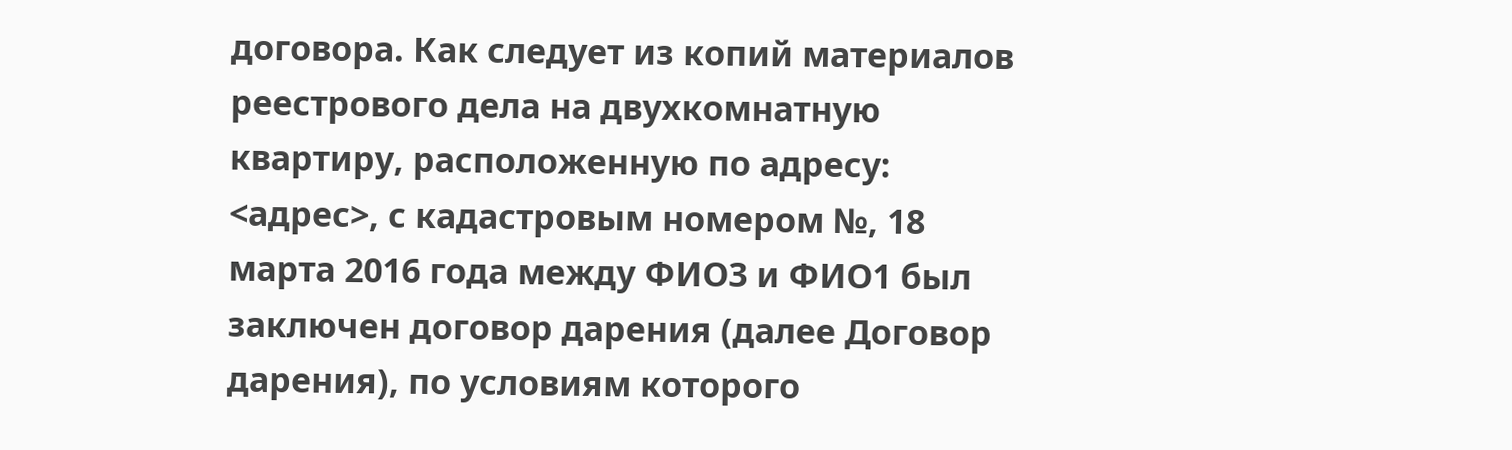договора. Как следует из копий материалов реестрового дела на двухкомнатную квартиру, расположенную по адресу: <адрес>, с кадастровым номером №, 18 марта 2016 года между ФИО3 и ФИО1 был заключен договор дарения (далее Договор дарения), по условиям которого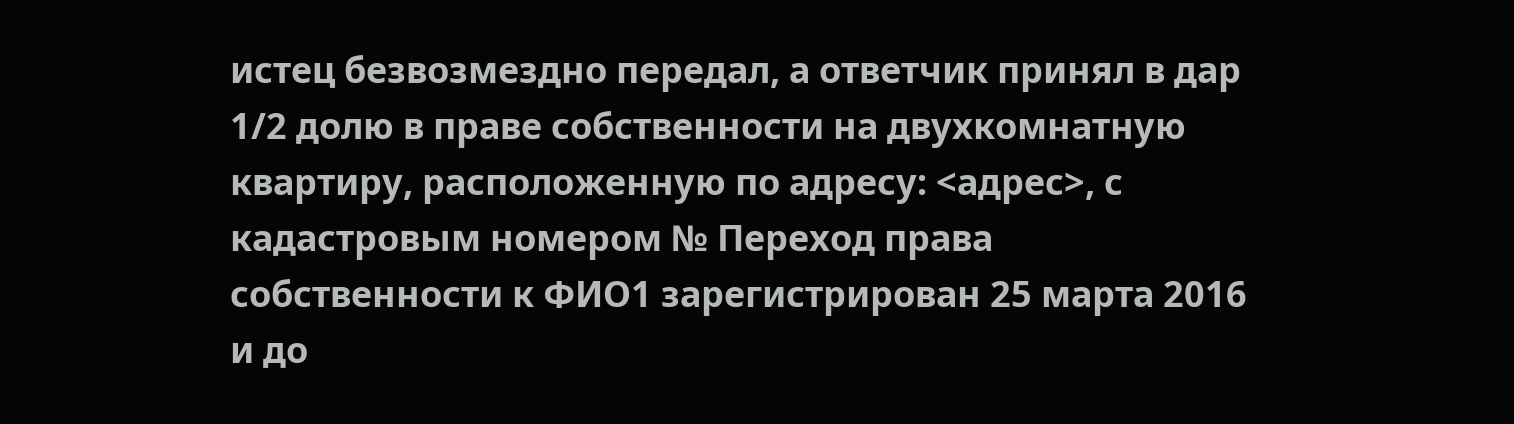истец безвозмездно передал, а ответчик принял в дар 1/2 долю в праве собственности на двухкомнатную квартиру, расположенную по адресу: <адрес>, с кадастровым номером № Переход права собственности к ФИО1 зарегистрирован 25 марта 2016 и до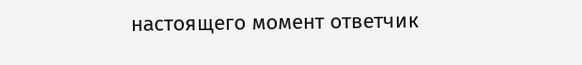настоящего момент ответчик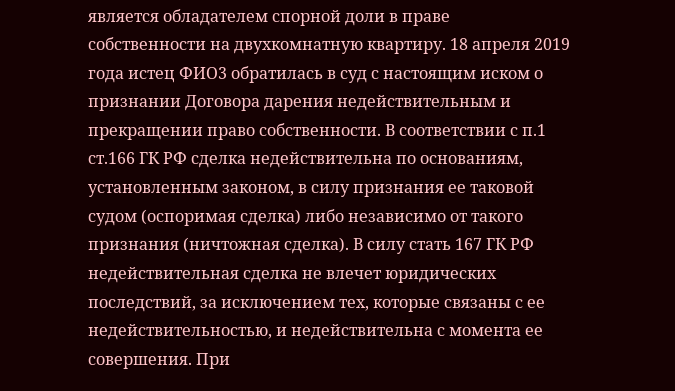является обладателем спорной доли в праве собственности на двухкомнатную квартиру. 18 апреля 2019 года истец ФИО3 обратилась в суд с настоящим иском о признании Договора дарения недействительным и прекращении право собственности. В соответствии с п.1 ст.166 ГК РФ сделка недействительна по основаниям, установленным законом, в силу признания ее таковой судом (оспоримая сделка) либо независимо от такого признания (ничтожная сделка). В силу стать 167 ГК РФ недействительная сделка не влечет юридических последствий, за исключением тех, которые связаны с ее недействительностью, и недействительна с момента ее совершения. При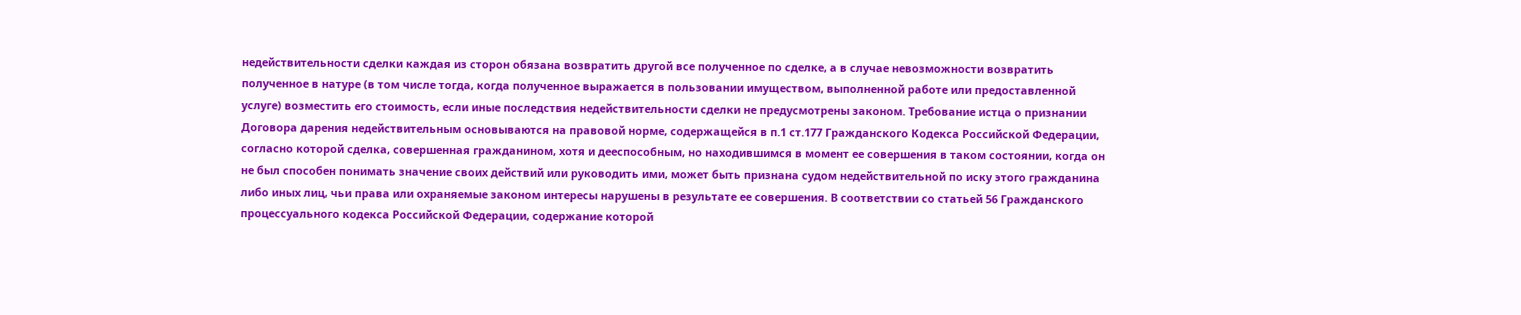недействительности сделки каждая из сторон обязана возвратить другой все полученное по сделке, а в случае невозможности возвратить полученное в натуре (в том числе тогда, когда полученное выражается в пользовании имуществом, выполненной работе или предоставленной услуге) возместить его стоимость, если иные последствия недействительности сделки не предусмотрены законом. Требование истца о признании Договора дарения недействительным основываются на правовой норме, содержащейся в п.1 ст.177 Гражданского Кодекса Российской Федерации, согласно которой сделка, совершенная гражданином, хотя и дееспособным, но находившимся в момент ее совершения в таком состоянии, когда он не был способен понимать значение своих действий или руководить ими, может быть признана судом недействительной по иску этого гражданина либо иных лиц, чьи права или охраняемые законом интересы нарушены в результате ее совершения. В соответствии со статьей 56 Гражданского процессуального кодекса Российской Федерации, содержание которой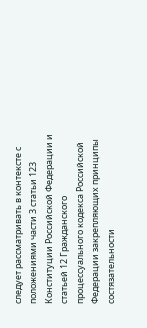следует рассматривать в контексте с положениями части 3 статьи 123 Конституции Российской Федерации и статьей 12 Гражданского процессуального кодекса Российской Федерации закрепляющих принципы состязательности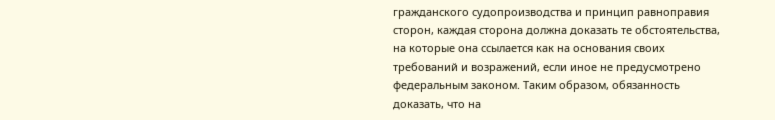гражданского судопроизводства и принцип равноправия сторон, каждая сторона должна доказать те обстоятельства, на которые она ссылается как на основания своих требований и возражений, если иное не предусмотрено федеральным законом. Таким образом, обязанность доказать, что на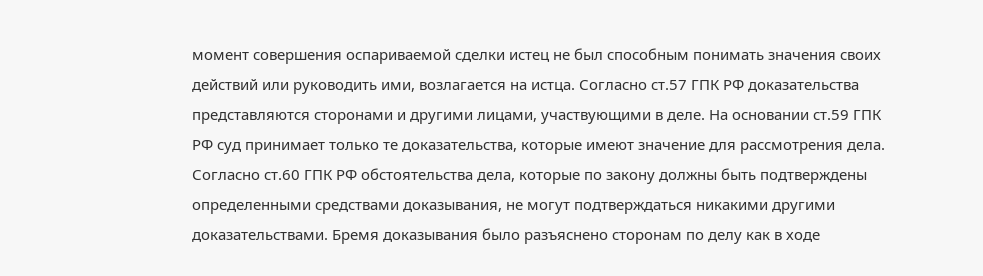момент совершения оспариваемой сделки истец не был способным понимать значения своих действий или руководить ими, возлагается на истца. Согласно ст.57 ГПК РФ доказательства представляются сторонами и другими лицами, участвующими в деле. На основании ст.59 ГПК РФ суд принимает только те доказательства, которые имеют значение для рассмотрения дела. Согласно ст.60 ГПК РФ обстоятельства дела, которые по закону должны быть подтверждены определенными средствами доказывания, не могут подтверждаться никакими другими доказательствами. Бремя доказывания было разъяснено сторонам по делу как в ходе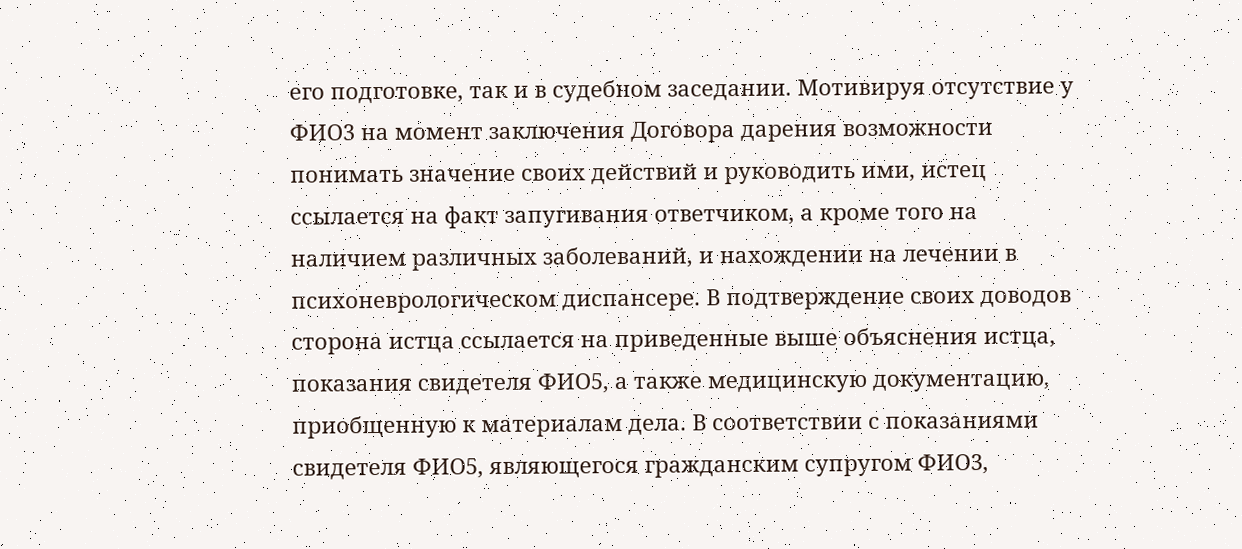его подготовке, так и в судебном заседании. Мотивируя отсутствие у ФИО3 на момент заключения Договора дарения возможности понимать значение своих действий и руководить ими, истец ссылается на факт запугивания ответчиком, а кроме того на наличием различных заболеваний, и нахождении на лечении в психоневрологическом диспансере. В подтверждение своих доводов сторона истца ссылается на приведенные выше объяснения истца, показания свидетеля ФИО5, а также медицинскую документацию, приобщенную к материалам дела. В соответствии с показаниями свидетеля ФИО5, являющегося гражданским супругом ФИО3,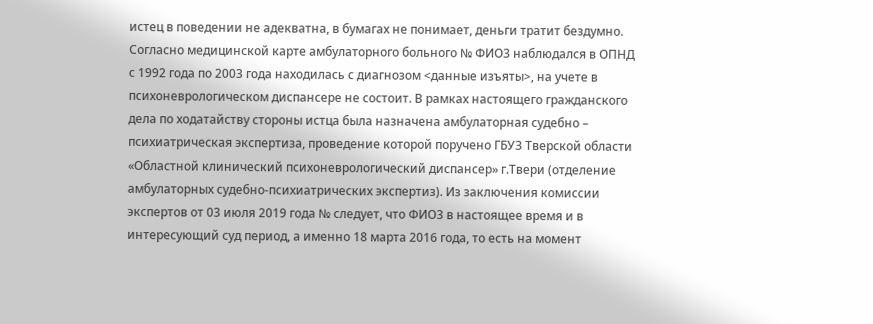истец в поведении не адекватна, в бумагах не понимает, деньги тратит бездумно. Согласно медицинской карте амбулаторного больного № ФИО3 наблюдался в ОПНД с 1992 года по 2003 года находилась с диагнозом <данные изъяты>, на учете в психоневрологическом диспансере не состоит. В рамках настоящего гражданского дела по ходатайству стороны истца была назначена амбулаторная судебно – психиатрическая экспертиза, проведение которой поручено ГБУЗ Тверской области «Областной клинический психоневрологический диспансер» г.Твери (отделение амбулаторных судебно-психиатрических экспертиз). Из заключения комиссии экспертов от 03 июля 2019 года № следует, что ФИО3 в настоящее время и в интересующий суд период, а именно 18 марта 2016 года, то есть на момент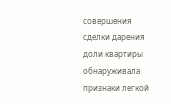совершения сделки дарения доли квартиры обнаруживала признаки легкой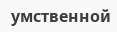умственной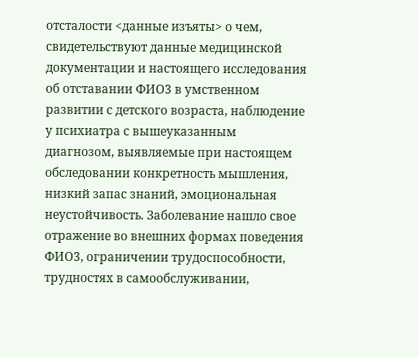отсталости <данные изъяты> о чем, свидетельствуют данные медицинской документации и настоящего исследования об отставании ФИО3 в умственном развитии с детского возраста, наблюдение у психиатра с вышеуказанным диагнозом, выявляемые при настоящем обследовании конкретность мышления, низкий запас знаний, эмоциональная неустойчивость. Заболевание нашло свое отражение во внешних формах поведения ФИО3, ограничении трудоспособности, трудностях в самообслуживании,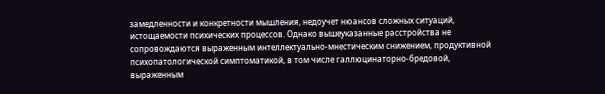замедленности и конкретности мышления, недоучет нюансов сложных ситуаций, истощаемости психических процессов. Однако вышеуказанные расстройства не сопровождаются выраженным интеллектуально-мнестическим снижением, продуктивной психопатологической симптоматикой, в том числе галлюцинаторно-бредовой, выраженным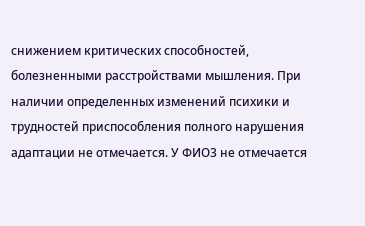снижением критических способностей, болезненными расстройствами мышления. При наличии определенных изменений психики и трудностей приспособления полного нарушения адаптации не отмечается. У ФИО3 не отмечается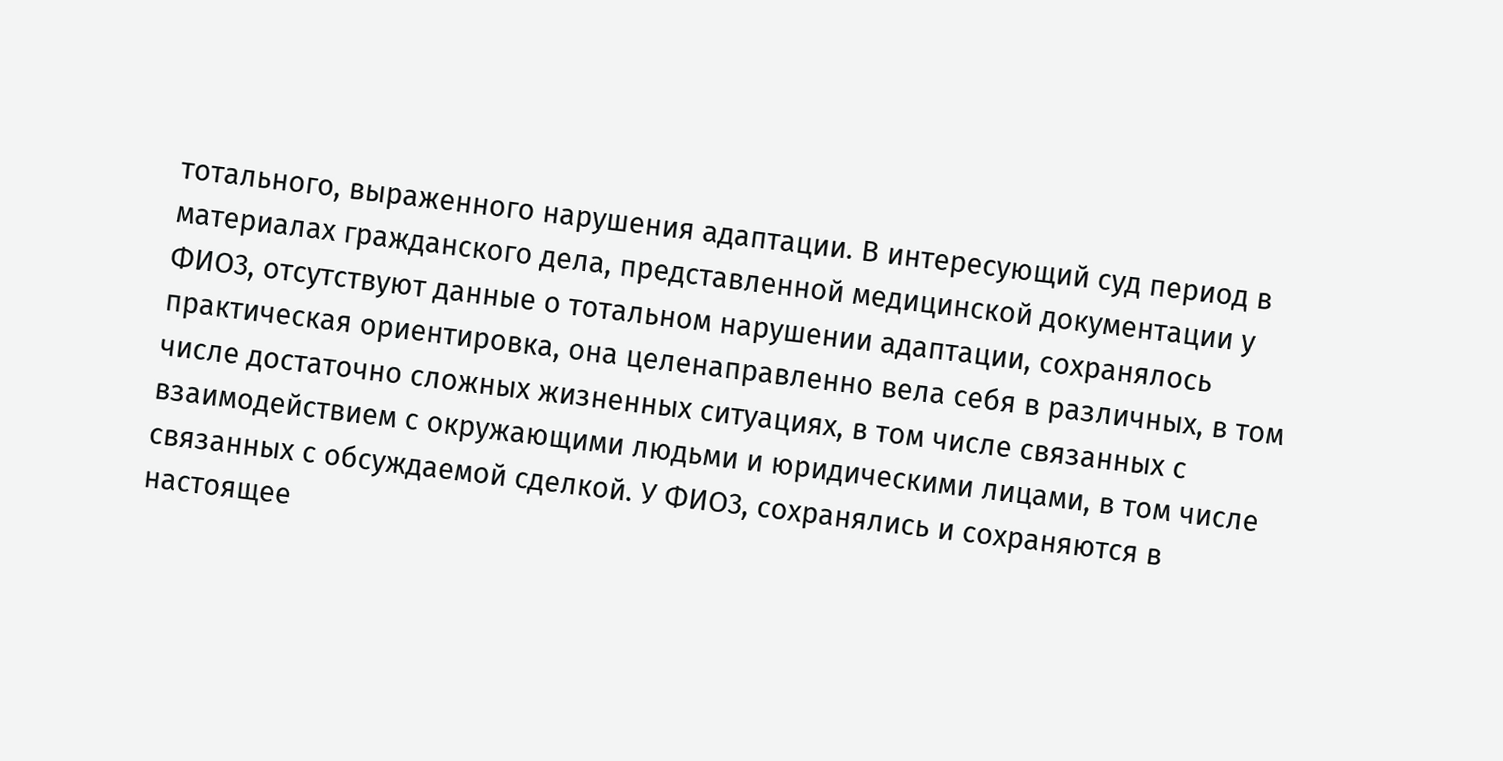тотального, выраженного нарушения адаптации. В интересующий суд период в материалах гражданского дела, представленной медицинской документации у ФИО3, отсутствуют данные о тотальном нарушении адаптации, сохранялось практическая ориентировка, она целенаправленно вела себя в различных, в том числе достаточно сложных жизненных ситуациях, в том числе связанных с взаимодействием с окружающими людьми и юридическими лицами, в том числе связанных с обсуждаемой сделкой. У ФИО3, сохранялись и сохраняются в настоящее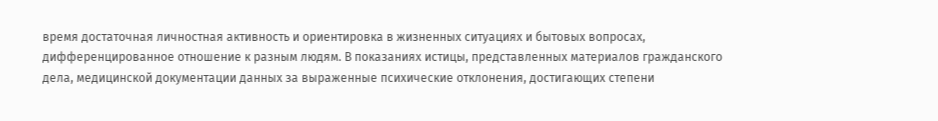время достаточная личностная активность и ориентировка в жизненных ситуациях и бытовых вопросах, дифференцированное отношение к разным людям. В показаниях истицы, представленных материалов гражданского дела, медицинской документации данных за выраженные психические отклонения, достигающих степени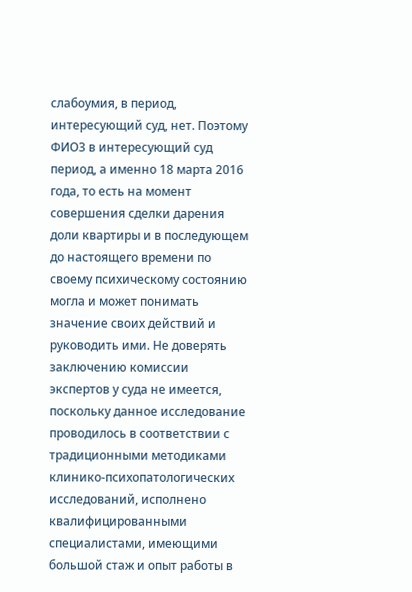слабоумия, в период, интересующий суд, нет. Поэтому ФИО3 в интересующий суд период, а именно 18 марта 2016 года, то есть на момент совершения сделки дарения доли квартиры и в последующем до настоящего времени по своему психическому состоянию могла и может понимать значение своих действий и руководить ими. Не доверять заключению комиссии экспертов у суда не имеется, поскольку данное исследование проводилось в соответствии с традиционными методиками клинико-психопатологических исследований, исполнено квалифицированными специалистами, имеющими большой стаж и опыт работы в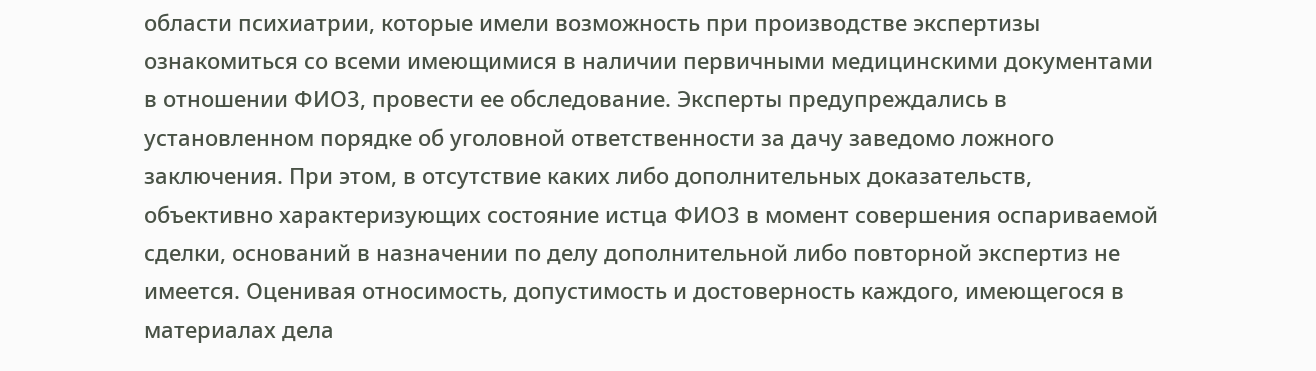области психиатрии, которые имели возможность при производстве экспертизы ознакомиться со всеми имеющимися в наличии первичными медицинскими документами в отношении ФИО3, провести ее обследование. Эксперты предупреждались в установленном порядке об уголовной ответственности за дачу заведомо ложного заключения. При этом, в отсутствие каких либо дополнительных доказательств, объективно характеризующих состояние истца ФИО3 в момент совершения оспариваемой сделки, оснований в назначении по делу дополнительной либо повторной экспертиз не имеется. Оценивая относимость, допустимость и достоверность каждого, имеющегося в материалах дела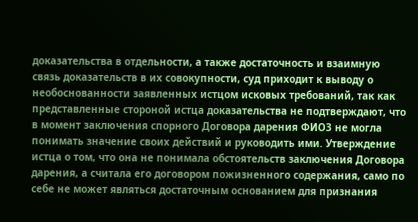доказательства в отдельности, а также достаточность и взаимную связь доказательств в их совокупности, суд приходит к выводу о необоснованности заявленных истцом исковых требований, так как представленные стороной истца доказательства не подтверждают, что в момент заключения спорного Договора дарения ФИО3 не могла понимать значение своих действий и руководить ими. Утверждение истца о том, что она не понимала обстоятельств заключения Договора дарения, а считала его договором пожизненного содержания, само по себе не может являться достаточным основанием для признания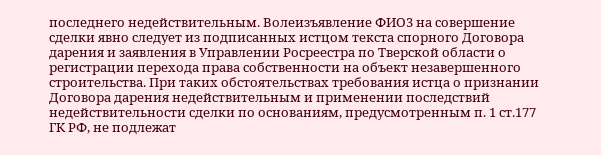последнего недействительным. Волеизъявление ФИО3 на совершение сделки явно следует из подписанных истцом текста спорного Договора дарения и заявления в Управлении Росреестра по Тверской области о регистрации перехода права собственности на объект незавершенного строительства. При таких обстоятельствах требования истца о признании Договора дарения недействительным и применении последствий недействительности сделки по основаниям, предусмотренным п. 1 ст.177 ГК РФ, не подлежат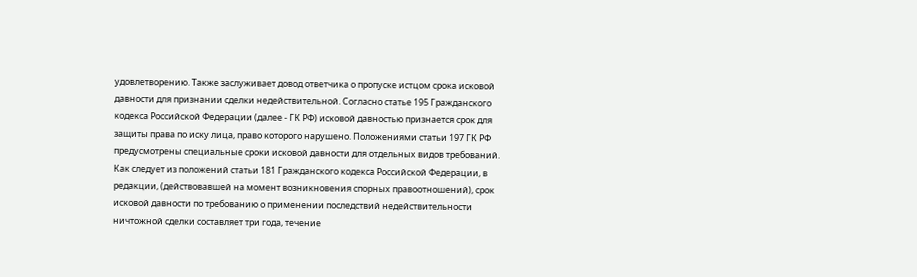удовлетворению. Также заслуживает довод ответчика о пропуске истцом срока исковой давности для признании сделки недействительной. Согласно статье 195 Гражданского кодекса Российской Федерации (далее - ГК РФ) исковой давностью признается срок для защиты права по иску лица, право которого нарушено. Положениями статьи 197 ГК РФ предусмотрены специальные сроки исковой давности для отдельных видов требований. Как следует из положений статьи 181 Гражданского кодекса Российской Федерации, в редакции, (действовавшей на момент возникновения спорных правоотношений), срок исковой давности по требованию о применении последствий недействительности ничтожной сделки составляет три года, течение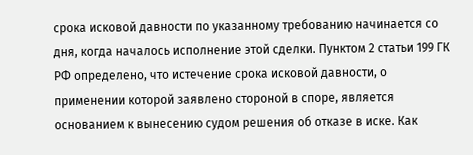срока исковой давности по указанному требованию начинается со дня, когда началось исполнение этой сделки. Пунктом 2 статьи 199 ГК РФ определено, что истечение срока исковой давности, о применении которой заявлено стороной в споре, является основанием к вынесению судом решения об отказе в иске. Как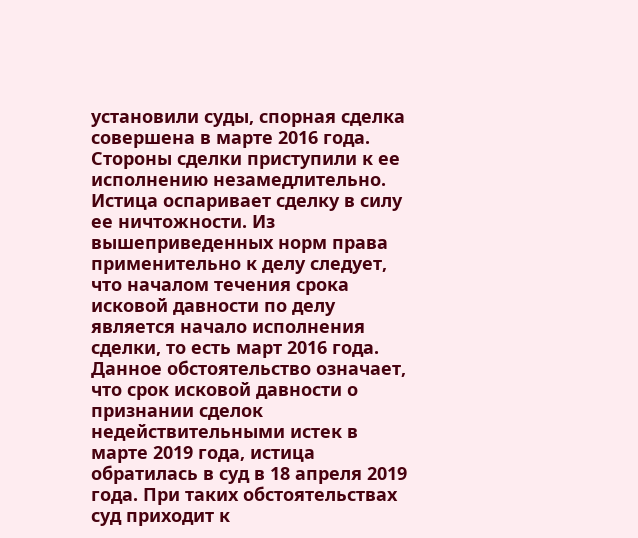установили суды, спорная сделка совершена в марте 2016 года. Стороны сделки приступили к ее исполнению незамедлительно. Истица оспаривает сделку в силу ее ничтожности. Из вышеприведенных норм права применительно к делу следует, что началом течения срока исковой давности по делу является начало исполнения сделки, то есть март 2016 года. Данное обстоятельство означает, что срок исковой давности о признании сделок недействительными истек в марте 2019 года, истица обратилась в суд в 18 апреля 2019 года. При таких обстоятельствах суд приходит к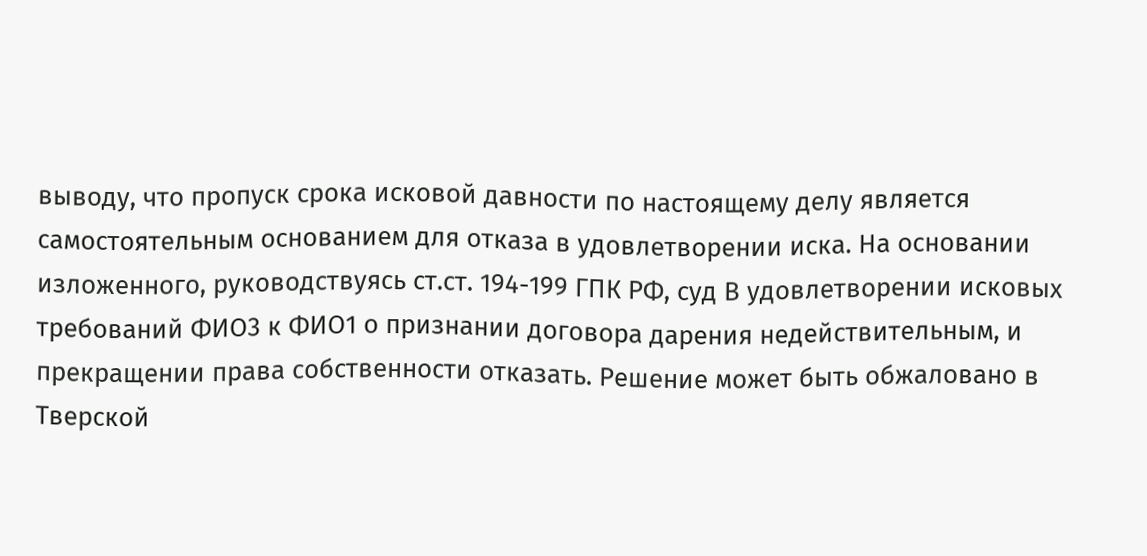выводу, что пропуск срока исковой давности по настоящему делу является самостоятельным основанием для отказа в удовлетворении иска. На основании изложенного, руководствуясь ст.ст. 194-199 ГПК РФ, суд В удовлетворении исковых требований ФИО3 к ФИО1 о признании договора дарения недействительным, и прекращении права собственности отказать. Решение может быть обжаловано в Тверской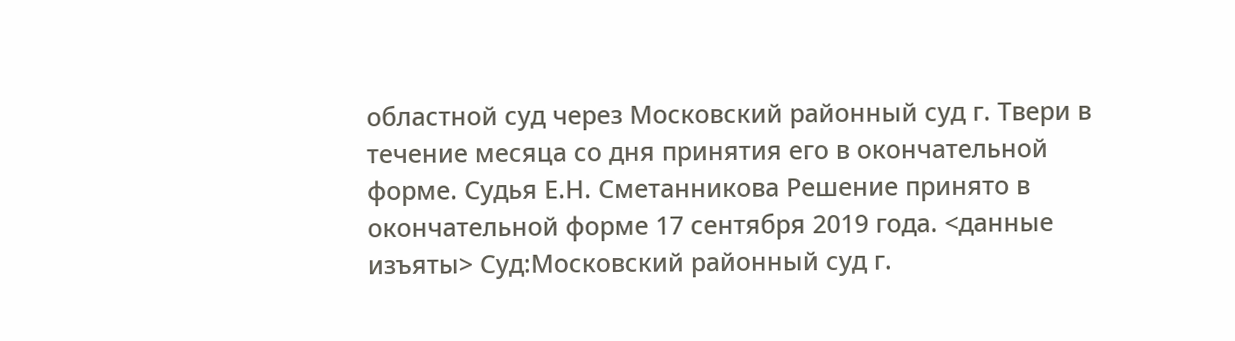областной суд через Московский районный суд г. Твери в течение месяца со дня принятия его в окончательной форме. Судья Е.Н. Сметанникова Решение принято в окончательной форме 17 сентября 2019 года. <данные изъяты> Суд:Московский районный суд г.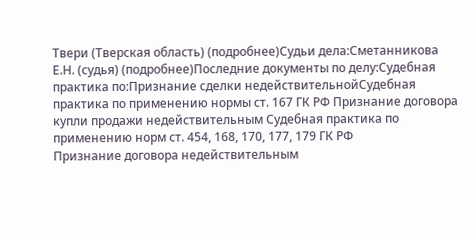Твери (Тверская область) (подробнее)Судьи дела:Сметанникова Е.Н. (судья) (подробнее)Последние документы по делу:Судебная практика по:Признание сделки недействительнойСудебная практика по применению нормы ст. 167 ГК РФ Признание договора купли продажи недействительным Судебная практика по применению норм ст. 454, 168, 170, 177, 179 ГК РФ
Признание договора недействительным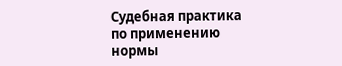Судебная практика по применению нормы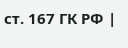ст. 167 ГК РФ |